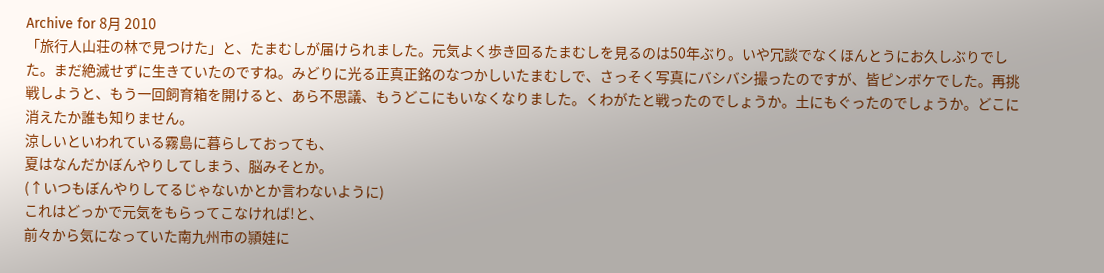Archive for 8月 2010
「旅行人山荘の林で見つけた」と、たまむしが届けられました。元気よく歩き回るたまむしを見るのは50年ぶり。いや冗談でなくほんとうにお久しぶりでした。まだ絶滅せずに生きていたのですね。みどりに光る正真正銘のなつかしいたまむしで、さっそく写真にバシバシ撮ったのですが、皆ピンボケでした。再挑戦しようと、もう一回飼育箱を開けると、あら不思議、もうどこにもいなくなりました。くわがたと戦ったのでしょうか。土にもぐったのでしょうか。どこに消えたか誰も知りません。
涼しいといわれている霧島に暮らしておっても、
夏はなんだかぼんやりしてしまう、脳みそとか。
(↑いつもぼんやりしてるじゃないかとか言わないように)
これはどっかで元気をもらってこなければ!と、
前々から気になっていた南九州市の頴娃に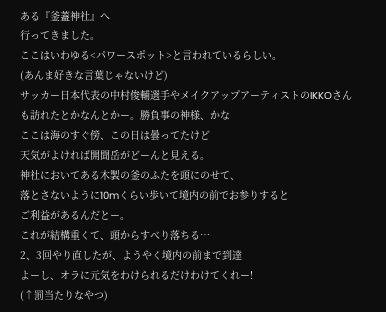ある『釜蓋神社』へ
行ってきました。
ここはいわゆる<パワースポット>と言われているらしい。
(あんま好きな言葉じゃないけど)
サッカー日本代表の中村俊輔選手やメイクアップアーティストのIKKOさん
も訪れたとかなんとかー。勝負事の神様、かな
ここは海のすぐ傍、この日は曇ってたけど
天気がよければ開聞岳がどーんと見える。
神社においてある木製の釜のふたを頭にのせて、
落とさないように10mくらい歩いて境内の前でお参りすると
ご利益があるんだとー。
これが結構重くて、頭からすべり落ちる…
2、3回やり直したが、ようやく境内の前まで到達
よーし、オラに元気をわけられるだけわけてくれー!
(↑罰当たりなやつ)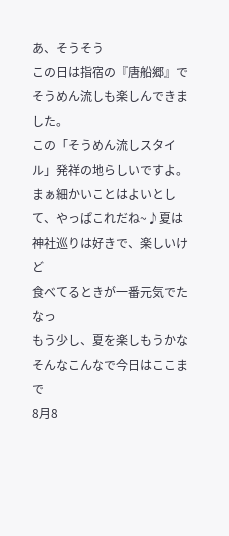あ、そうそう
この日は指宿の『唐船郷』でそうめん流しも楽しんできました。
この「そうめん流しスタイル」発祥の地らしいですよ。
まぁ細かいことはよいとして、やっぱこれだね~♪夏は
神社巡りは好きで、楽しいけど
食べてるときが一番元気でたなっ
もう少し、夏を楽しもうかな
そんなこんなで今日はここまで
8月8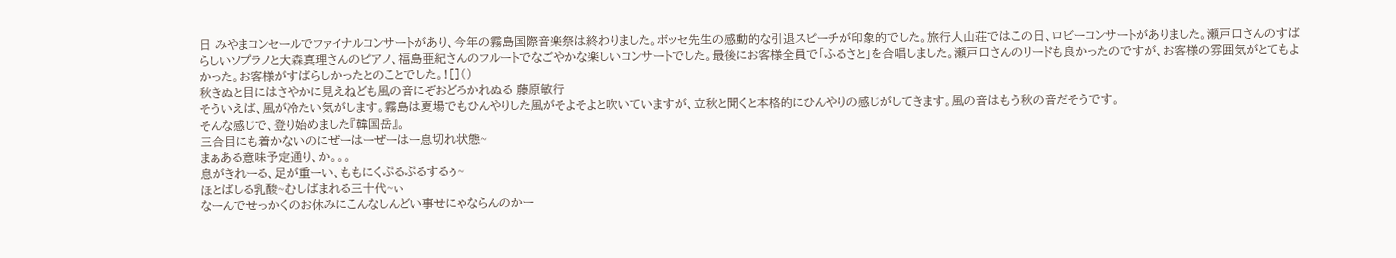日 みやまコンセールでファイナルコンサートがあり、今年の霧島国際音楽祭は終わりました。ボッセ先生の感動的な引退スピーチが印象的でした。旅行人山荘ではこの日、ロビーコンサートがありました。瀬戸口さんのすばらしいソプラノと大森真理さんのピアノ、福島亜紀さんのフルートでなごやかな楽しいコンサートでした。最後にお客様全員で「ふるさと」を合唱しました。瀬戸口さんのリードも良かったのですが、お客様の雰囲気がとてもよかった。お客様がすばらしかったとのことでした。![]()
秋きぬと目にはさやかに見えねども風の音にぞおどろかれぬる 藤原敏行
そういえば、風が冷たい気がします。霧島は夏場でもひんやりした風がそよそよと吹いていますが、立秋と聞くと本格的にひんやりの感じがしてきます。風の音はもう秋の音だそうです。
そんな感じで、登り始めました『韓国岳』。
三合目にも着かないのにぜーはーぜーはー息切れ状態~
まぁある意味予定通り、か。。。
息がきれーる、足が重ーい、ももにくぷるぷるするぅ~
ほとばしる乳酸~むしばまれる三十代~ぃ
なーんでせっかくのお休みにこんなしんどい事せにゃならんのかー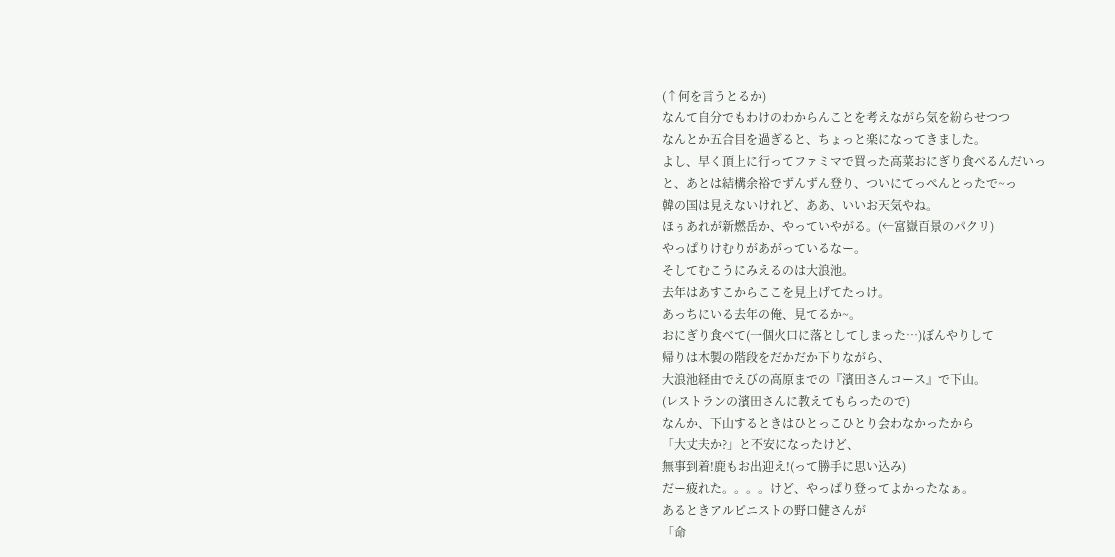(↑何を言うとるか)
なんて自分でもわけのわからんことを考えながら気を紛らせつつ
なんとか五合目を過ぎると、ちょっと楽になってきました。
よし、早く頂上に行ってファミマで買った高菜おにぎり食べるんだいっ
と、あとは結構余裕でずんずん登り、ついにてっぺんとったで~っ
韓の国は見えないけれど、ああ、いいお天気やね。
ほぅあれが新燃岳か、やっていやがる。(←富嶽百景のパクリ)
やっぱりけむりがあがっているなー。
そしてむこうにみえるのは大浪池。
去年はあすこからここを見上げてたっけ。
あっちにいる去年の俺、見てるか~。
おにぎり食べて(一個火口に落としてしまった…)ぼんやりして
帰りは木製の階段をだかだか下りながら、
大浪池経由でえびの高原までの『濱田さんコース』で下山。
(レストランの濱田さんに教えてもらったので)
なんか、下山するときはひとっこひとり会わなかったから
「大丈夫か?」と不安になったけど、
無事到着!鹿もお出迎え!(って勝手に思い込み)
だー疲れた。。。。けど、やっぱり登ってよかったなぁ。
あるときアルピニストの野口健さんが
「命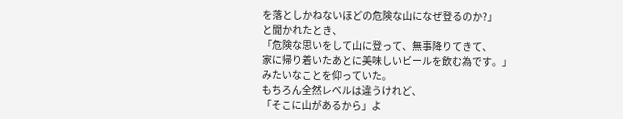を落としかねないほどの危険な山になぜ登るのか?」
と聞かれたとき、
「危険な思いをして山に登って、無事降りてきて、
家に帰り着いたあとに美味しいビールを飲む為です。」
みたいなことを仰っていた。
もちろん全然レベルは違うけれど、
「そこに山があるから」よ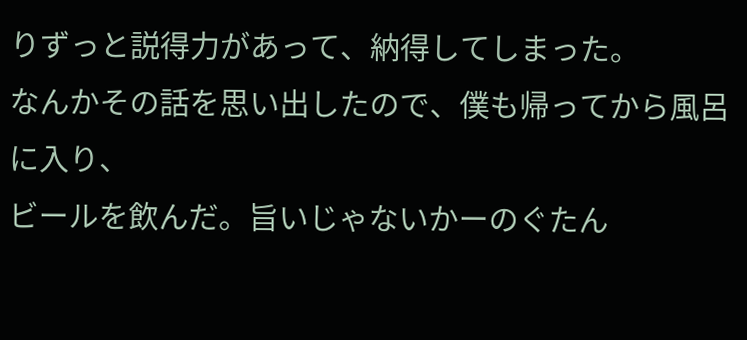りずっと説得力があって、納得してしまった。
なんかその話を思い出したので、僕も帰ってから風呂に入り、
ビールを飲んだ。旨いじゃないかーのぐたん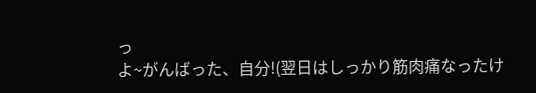っ
よ~がんばった、自分!(翌日はしっかり筋肉痛なったけ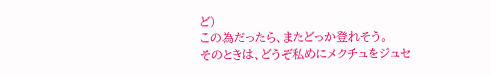ど)
この為だったら、またどっか登れそう。
そのときは、どうぞ私めにメクチュをジュセ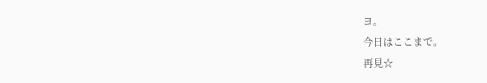ヨ。
今日はここまで。
再見☆